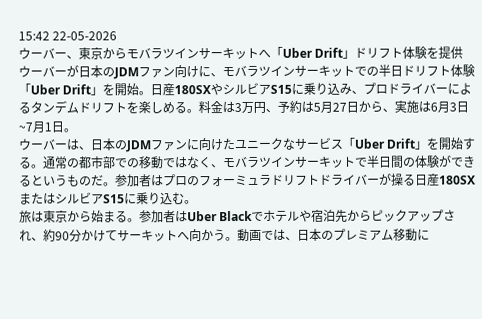15:42 22-05-2026
ウーバー、東京からモバラツインサーキットへ「Uber Drift」ドリフト体験を提供
ウーバーが日本のJDMファン向けに、モバラツインサーキットでの半日ドリフト体験「Uber Drift」を開始。日産180SXやシルビアS15に乗り込み、プロドライバーによるタンデムドリフトを楽しめる。料金は3万円、予約は5月27日から、実施は6月3日~7月1日。
ウーバーは、日本のJDMファンに向けたユニークなサービス「Uber Drift」を開始する。通常の都市部での移動ではなく、モバラツインサーキットで半日間の体験ができるというものだ。参加者はプロのフォーミュラドリフトドライバーが操る日産180SXまたはシルビアS15に乗り込む。
旅は東京から始まる。参加者はUber Blackでホテルや宿泊先からピックアップされ、約90分かけてサーキットへ向かう。動画では、日本のプレミアム移動に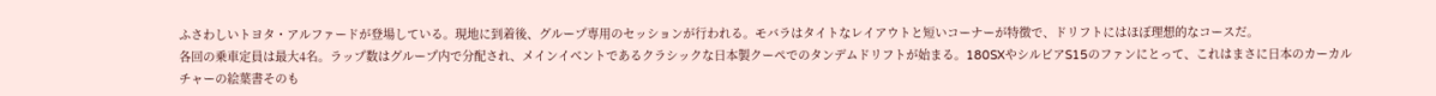ふさわしいトヨタ・アルファードが登場している。現地に到着後、グループ専用のセッションが行われる。モバラはタイトなレイアウトと短いコーナーが特徴で、ドリフトにはほぼ理想的なコースだ。
各回の乗車定員は最大4名。ラップ数はグループ内で分配され、メインイベントであるクラシックな日本製クーペでのタンデムドリフトが始まる。180SXやシルビアS15のファンにとって、これはまさに日本のカーカルチャーの絵葉書そのも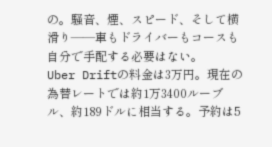の。騒音、煙、スピード、そして横滑り——車もドライバーもコースも自分で手配する必要はない。
Uber Driftの料金は3万円。現在の為替レートでは約1万3400ルーブル、約189ドルに相当する。予約は5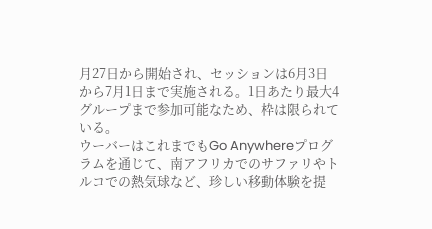月27日から開始され、セッションは6月3日から7月1日まで実施される。1日あたり最大4グループまで参加可能なため、枠は限られている。
ウーバーはこれまでもGo Anywhereプログラムを通じて、南アフリカでのサファリやトルコでの熱気球など、珍しい移動体験を提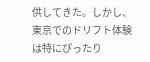供してきた。しかし、東京でのドリフト体験は特にぴったり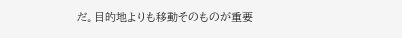だ。目的地よりも移動そのものが重要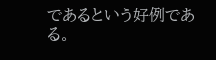であるという好例である。